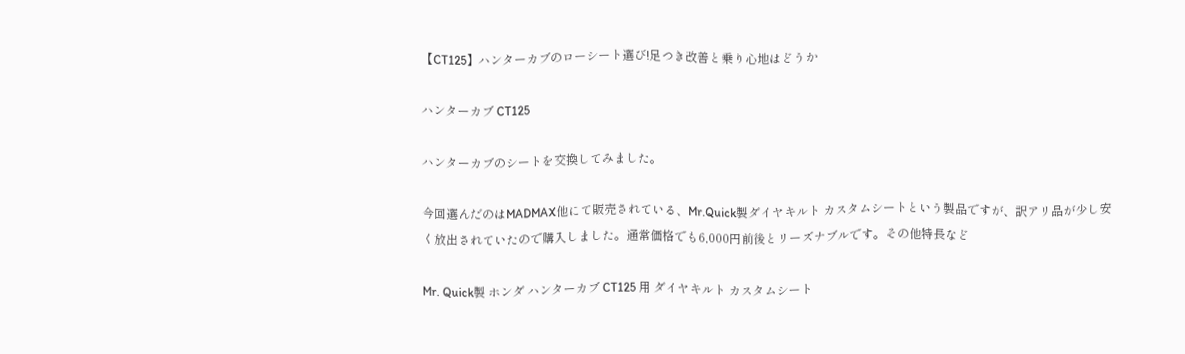【CT125】ハンターカブのローシート選び!足つき改善と乗り心地はどうか

ハンターカブ CT125

ハンターカブのシートを交換してみました。

今回選んだのはMADMAX他にて販売されている、Mr.Quick製ダイヤキルト カスタムシートという製品ですが、訳アリ品が少し安く放出されていたので購入しました。通常価格でも6,000円前後とリーズナブルです。その他特長など

Mr. Quick製 ホンダ ハンターカブ CT125 用 ダイヤキルト カスタムシート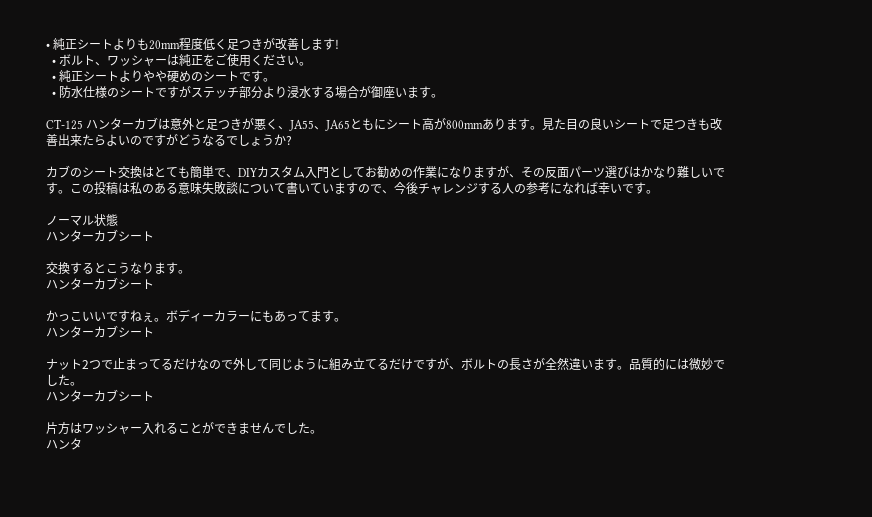• 純正シートよりも20mm程度低く足つきが改善します!
  • ボルト、ワッシャーは純正をご使用ください。
  • 純正シートよりやや硬めのシートです。
  • 防水仕様のシートですがステッチ部分より浸水する場合が御座います。

CT-125 ハンターカブは意外と足つきが悪く、JA55、JA65ともにシート高が800mmあります。見た目の良いシートで足つきも改善出来たらよいのですがどうなるでしょうか?

カブのシート交換はとても簡単で、DIYカスタム入門としてお勧めの作業になりますが、その反面パーツ選びはかなり難しいです。この投稿は私のある意味失敗談について書いていますので、今後チャレンジする人の参考になれば幸いです。

ノーマル状態
ハンターカブシート

交換するとこうなります。
ハンターカブシート

かっこいいですねぇ。ボディーカラーにもあってます。
ハンターカブシート

ナット2つで止まってるだけなので外して同じように組み立てるだけですが、ボルトの長さが全然違います。品質的には微妙でした。
ハンターカブシート

片方はワッシャー入れることができませんでした。
ハンタ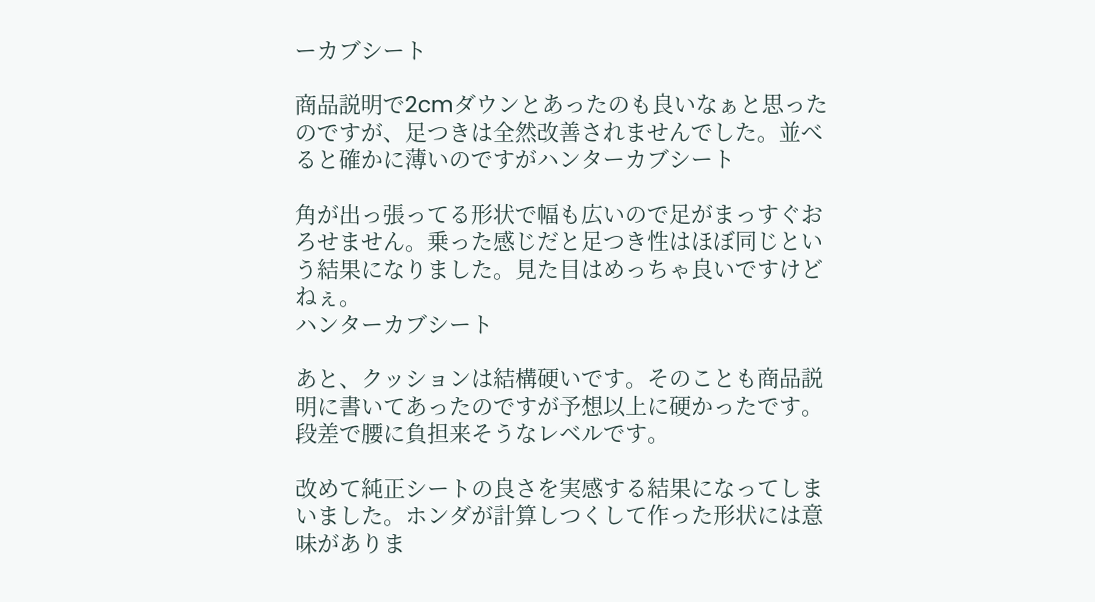ーカブシート

商品説明で2cmダウンとあったのも良いなぁと思ったのですが、足つきは全然改善されませんでした。並べると確かに薄いのですがハンターカブシート

角が出っ張ってる形状で幅も広いので足がまっすぐおろせません。乗った感じだと足つき性はほぼ同じという結果になりました。見た目はめっちゃ良いですけどねぇ。
ハンターカブシート

あと、クッションは結構硬いです。そのことも商品説明に書いてあったのですが予想以上に硬かったです。段差で腰に負担来そうなレベルです。

改めて純正シートの良さを実感する結果になってしまいました。ホンダが計算しつくして作った形状には意味がありま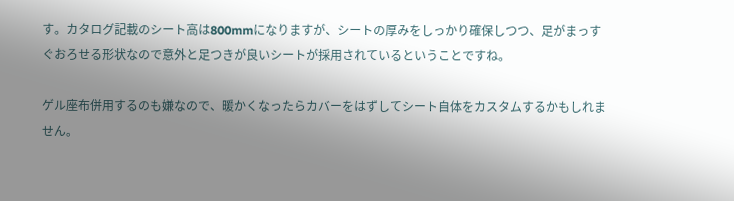す。カタログ記載のシート高は800mmになりますが、シートの厚みをしっかり確保しつつ、足がまっすぐおろせる形状なので意外と足つきが良いシートが採用されているということですね。

ゲル座布併用するのも嫌なので、暖かくなったらカバーをはずしてシート自体をカスタムするかもしれません。